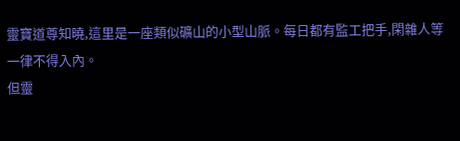靈寶道尊知曉,這里是一座類似礦山的小型山脈。每日都有監工把手,閑雜人等一律不得入內。
但靈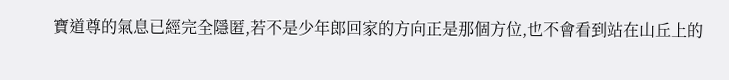寶道尊的氣息已經完全隱匿,若不是少年郎回家的方向正是那個方位,也不會看到站在山丘上的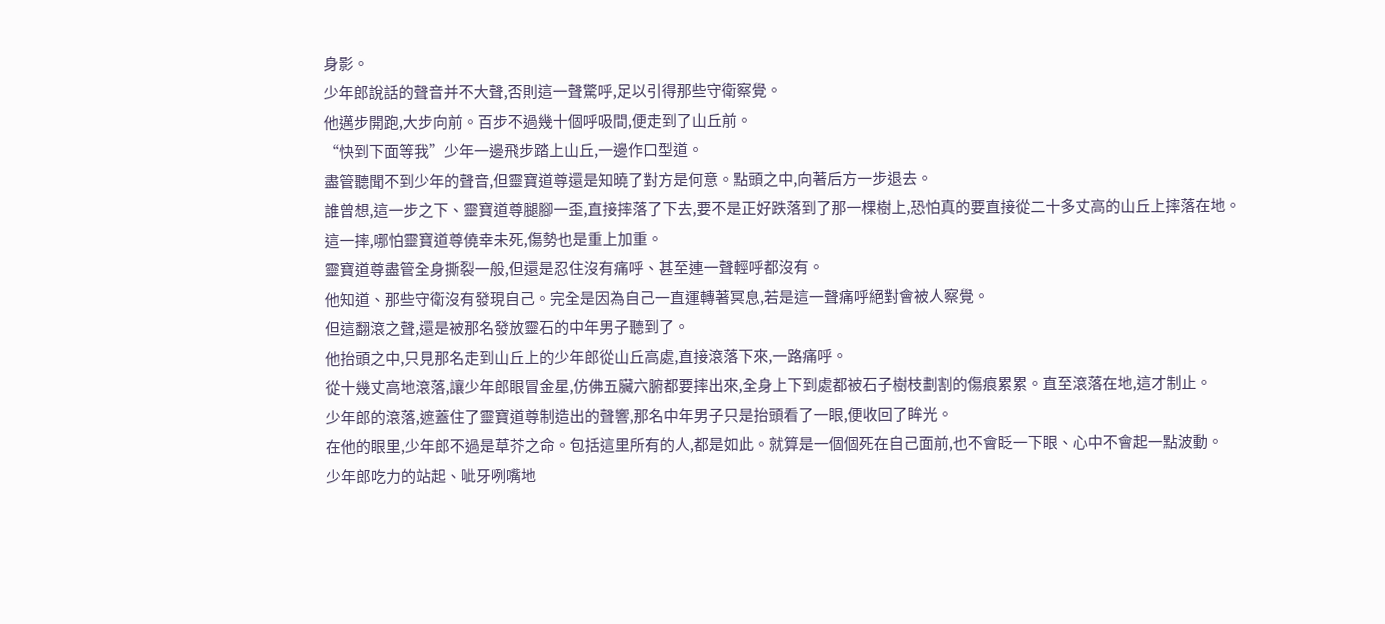身影。
少年郎說話的聲音并不大聲,否則這一聲驚呼,足以引得那些守衛察覺。
他邁步開跑,大步向前。百步不過幾十個呼吸間,便走到了山丘前。
“快到下面等我”少年一邊飛步踏上山丘,一邊作口型道。
盡管聽聞不到少年的聲音,但靈寶道尊還是知曉了對方是何意。點頭之中,向著后方一步退去。
誰曾想,這一步之下、靈寶道尊腿腳一歪,直接摔落了下去,要不是正好跌落到了那一棵樹上,恐怕真的要直接從二十多丈高的山丘上摔落在地。
這一摔,哪怕靈寶道尊僥幸未死,傷勢也是重上加重。
靈寶道尊盡管全身撕裂一般,但還是忍住沒有痛呼、甚至連一聲輕呼都沒有。
他知道、那些守衛沒有發現自己。完全是因為自己一直運轉著冥息,若是這一聲痛呼絕對會被人察覺。
但這翻滾之聲,還是被那名發放靈石的中年男子聽到了。
他抬頭之中,只見那名走到山丘上的少年郎從山丘高處,直接滾落下來,一路痛呼。
從十幾丈高地滾落,讓少年郎眼冒金星,仿佛五臟六腑都要摔出來,全身上下到處都被石子樹枝劃割的傷痕累累。直至滾落在地,這才制止。
少年郎的滾落,遮蓋住了靈寶道尊制造出的聲響,那名中年男子只是抬頭看了一眼,便收回了眸光。
在他的眼里,少年郎不過是草芥之命。包括這里所有的人,都是如此。就算是一個個死在自己面前,也不會眨一下眼、心中不會起一點波動。
少年郎吃力的站起、呲牙咧嘴地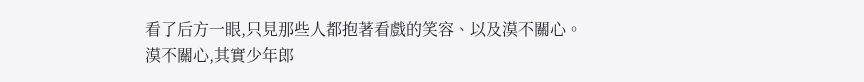看了后方一眼,只見那些人都抱著看戲的笑容、以及漠不關心。
漠不關心,其實少年郎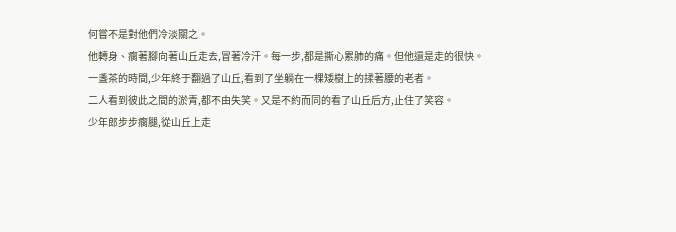何嘗不是對他們冷淡關之。
他轉身、瘸著腳向著山丘走去,冒著冷汗。每一步,都是撕心累肺的痛。但他還是走的很快。
一盞茶的時間,少年終于翻過了山丘,看到了坐躺在一棵矮樹上的揉著腰的老者。
二人看到彼此之間的淤青,都不由失笑。又是不約而同的看了山丘后方,止住了笑容。
少年郎步步瘸腿,從山丘上走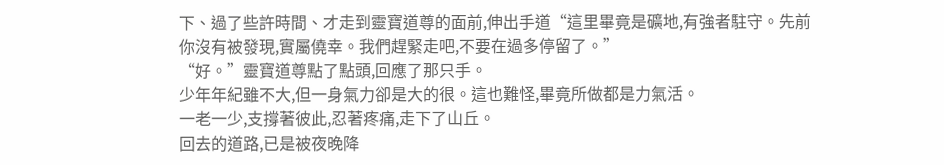下、過了些許時間、才走到靈寶道尊的面前,伸出手道“這里畢竟是礦地,有強者駐守。先前你沒有被發現,實屬僥幸。我們趕緊走吧,不要在過多停留了。”
“好。”靈寶道尊點了點頭,回應了那只手。
少年年紀雖不大,但一身氣力卻是大的很。這也難怪,畢竟所做都是力氣活。
一老一少,支撐著彼此,忍著疼痛,走下了山丘。
回去的道路,已是被夜晚降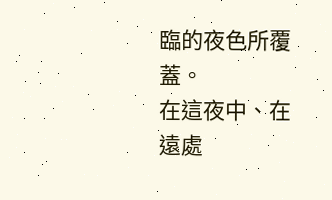臨的夜色所覆蓋。
在這夜中、在遠處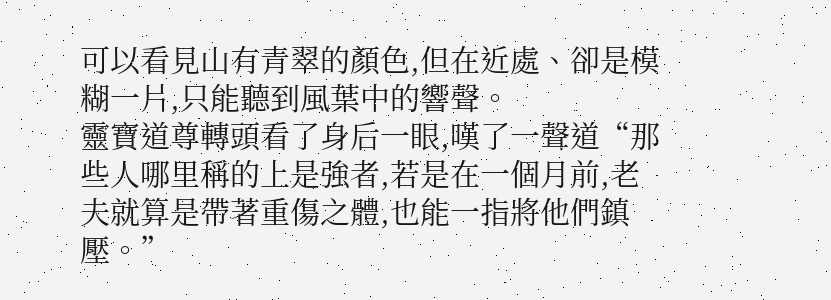可以看見山有青翠的顏色,但在近處、卻是模糊一片,只能聽到風葉中的響聲。
靈寶道尊轉頭看了身后一眼,嘆了一聲道“那些人哪里稱的上是強者,若是在一個月前,老夫就算是帶著重傷之體,也能一指將他們鎮壓。”